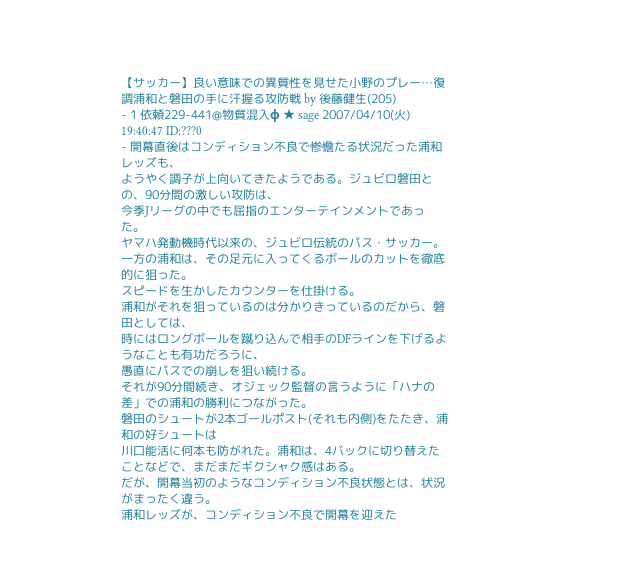【サッカー】良い意味での異質性を見せた小野のプレー…復調浦和と磐田の手に汗握る攻防戦 by 後藤健生(205)
- 1 依頼229-441@物質混入φ ★ sage 2007/04/10(火) 19:40:47 ID:???0
- 開幕直後はコンディション不良で惨憺たる状況だった浦和レッズも、
ようやく調子が上向いてきたようである。ジュビロ磐田との、90分間の激しい攻防は、
今季Jリーグの中でも屈指のエンターテインメントであった。
ヤマハ発動機時代以来の、ジュビロ伝統のパス・サッカー。
一方の浦和は、その足元に入ってくるボールのカットを徹底的に狙った。
スピードを生かしたカウンターを仕掛ける。
浦和がそれを狙っているのは分かりきっているのだから、磐田としては、
時にはロングボールを蹴り込んで相手のDFラインを下げるようなことも有功だろうに、
愚直にパスでの崩しを狙い続ける。
それが90分間続き、オジェック監督の言うように「ハナの差」での浦和の勝利につながった。
磐田のシュートが2本ゴールポスト(それも内側)をたたき、浦和の好シュートは
川口能活に何本も防がれた。浦和は、4バックに切り替えたことなどで、まだまだギクシャク感はある。
だが、開幕当初のようなコンディション不良状態とは、状況がまったく違う。
浦和レッズが、コンディション不良で開幕を迎えた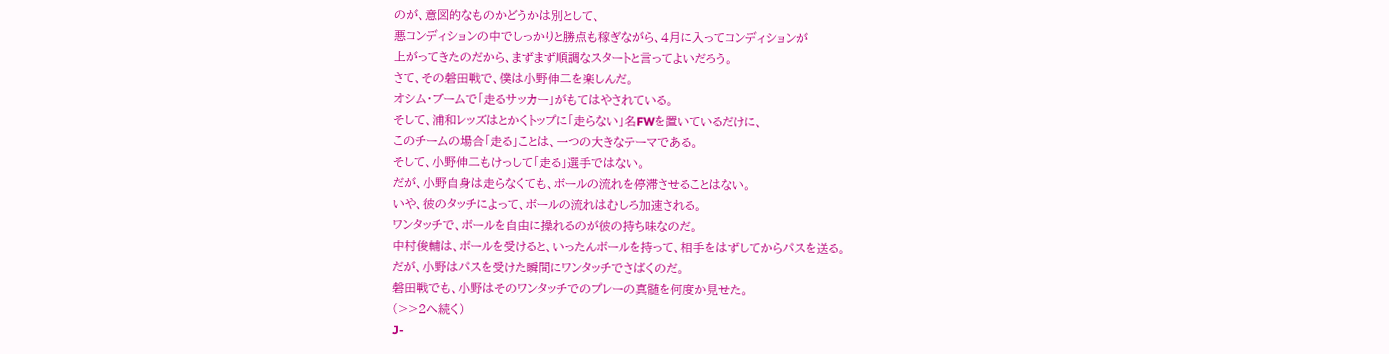のが、意図的なものかどうかは別として、
悪コンディションの中でしっかりと勝点も稼ぎながら、4月に入ってコンディションが
上がってきたのだから、まずまず順調なスタートと言ってよいだろう。
さて、その磐田戦で、僕は小野伸二を楽しんだ。
オシム・ブームで「走るサッカー」がもてはやされている。
そして、浦和レッズはとかくトップに「走らない」名FWを置いているだけに、
このチームの場合「走る」ことは、一つの大きなテーマである。
そして、小野伸二もけっして「走る」選手ではない。
だが、小野自身は走らなくても、ボールの流れを停滞させることはない。
いや、彼のタッチによって、ボールの流れはむしろ加速される。
ワンタッチで、ボールを自由に操れるのが彼の持ち味なのだ。
中村俊輔は、ボールを受けると、いったんボールを持って、相手をはずしてからパスを送る。
だが、小野はパスを受けた瞬間にワンタッチでさばくのだ。
磐田戦でも、小野はそのワンタッチでのプレーの真髄を何度か見せた。
(>>2へ続く)
J-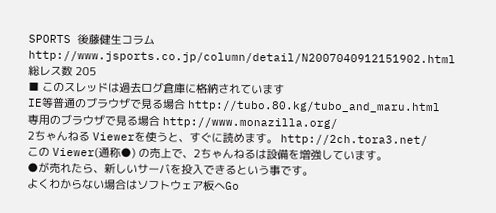SPORTS 後藤健生コラム
http://www.jsports.co.jp/column/detail/N2007040912151902.html
総レス数 205
■ このスレッドは過去ログ倉庫に格納されています
IE等普通のブラウザで見る場合 http://tubo.80.kg/tubo_and_maru.html
専用のブラウザで見る場合 http://www.monazilla.org/
2ちゃんねる Viewerを使うと、すぐに読めます。 http://2ch.tora3.net/
この Viewer(通称●) の売上で、2ちゃんねるは設備を増強しています。
●が売れたら、新しいサーバを投入できるという事です。
よくわからない場合はソフトウェア板へGo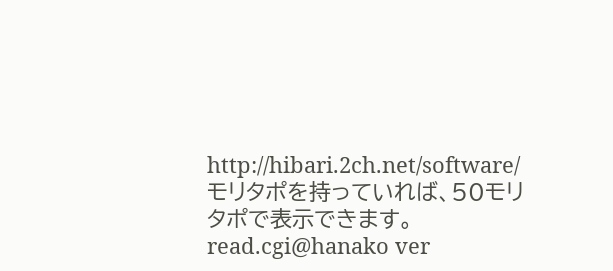http://hibari.2ch.net/software/
モリタポを持っていれば、50モリタポで表示できます。
read.cgi@hanako ver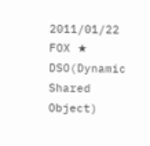2011/01/22
FOX ★ DSO(Dynamic Shared Object)